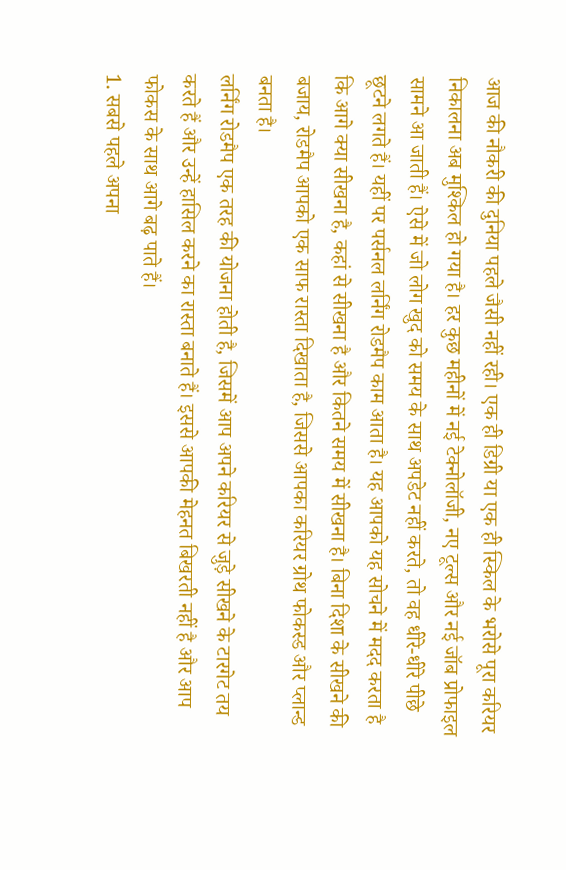आज की नौकरी की दुनिया पहले जैसी नहीं रही। एक ही डिग्री या एक ही स्किल के भरोसे पूरा करियर निकालना अब मुश्किल हो गया है। हर कुछ महीनों में नई टेक्नोलॉजी, नए टूल्स और नई जॉब प्रोफाइल सामने आ जाती हैं। ऐसे में जो लोग खुद को समय के साथ अपडेट नहीं करते, तो वह धीरे-धीरे पीछे छूटने लगते हैं। यहीं पर पर्सनल लर्निंग रोडमैप काम आता है। यह आपको यह सोचने में मदद करता है कि आगे क्या सीखना है, कहां से सीखना है और कितने समय में सीखना है। बिना दिशा के सीखने की बजाय, रोडमैप आपको एक साफ रास्ता दिखाता है, जिससे आपका करियर ग्रोथ फोकस्ड और प्लान्ड बनता है।
लर्निंग रोडमैप एक तरह की योजना होती है, जिसमें आप अपने करियर से जुड़े सीखने के टारगेट तय करते हैं और उन्हें हासिल करने का रास्ता बनाते हैं। इससे आपकी मेहनत बिखरती नहीं है और आप फोकस के साथ आगे बढ़ पाते हैं।
1. सबसे पहले अपना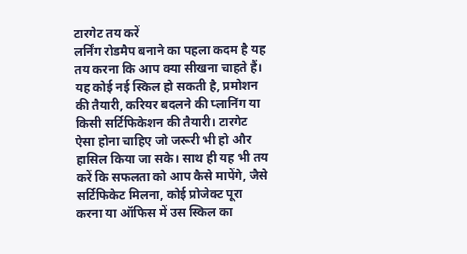टारगेट तय करें
लर्निंग रोडमैप बनाने का पहला कदम है यह तय करना कि आप क्या सीखना चाहते हैं। यह कोई नई स्किल हो सकती है, प्रमोशन की तैयारी, करियर बदलने की प्लानिंग या किसी सर्टिफिकेशन की तैयारी। टारगेट ऐसा होना चाहिए जो जरूरी भी हो और हासिल किया जा सके। साथ ही यह भी तय करें कि सफलता को आप कैसे मापेंगे, जैसे सर्टिफिकेट मिलना, कोई प्रोजेक्ट पूरा करना या ऑफिस में उस स्किल का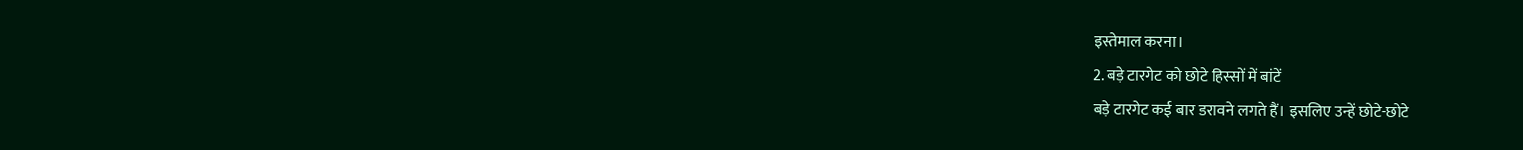इस्तेमाल करना।
2. बड़े टारगेट को छोटे हिस्सों में बांटें
बड़े टारगेट कई बार डरावने लगते हैं। इसलिए उन्हें छोटे-छोटे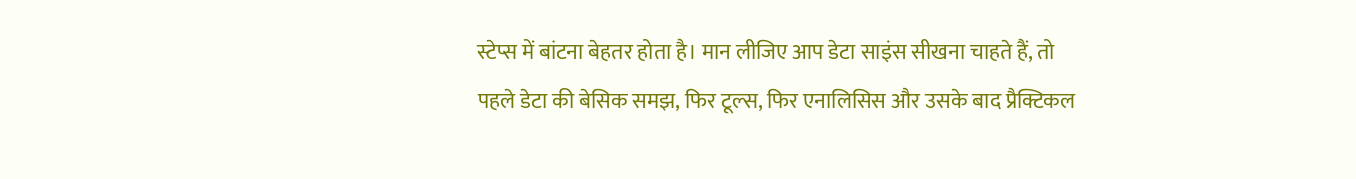स्टेप्स में बांटना बेहतर होता है। मान लीजिए आप डेटा साइंस सीखना चाहते हैं, तो पहले डेटा की बेसिक समझ, फिर टूल्स, फिर एनालिसिस और उसके बाद प्रैक्टिकल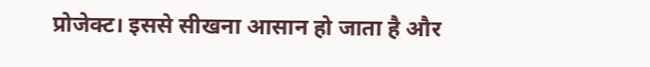प्रोजेक्ट। इससे सीखना आसान हो जाता है और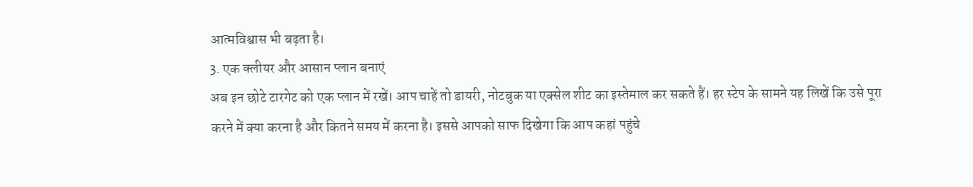आत्मविश्वास भी बढ़ता है।
3. एक क्लीयर और आसान प्लान बनाएं
अब इन छोटे टारगेट को एक प्लान में रखें। आप चाहें तो डायरी, नोटबुक या एक्सेल शीट का इस्तेमाल कर सकते हैं। हर स्टेप के सामने यह लिखें कि उसे पूरा करने में क्या करना है और कितने समय में करना है। इससे आपको साफ दिखेगा कि आप कहां पहुंचे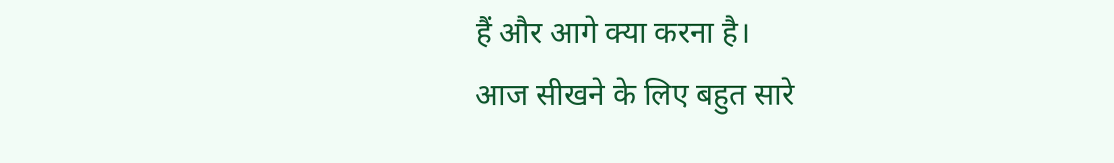हैं और आगे क्या करना है।
आज सीखने के लिए बहुत सारे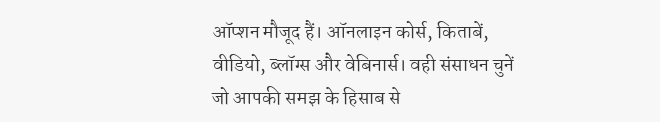ऑप्शन मौजूद हैं। ऑनलाइन कोर्स, किताबें, वीडियो, ब्लॉग्स और वेबिनार्स। वही संसाधन चुनें जो आपकी समझ के हिसाब से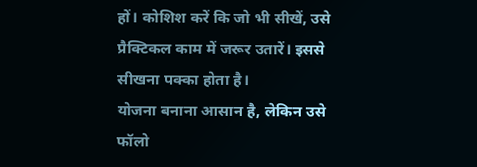हों। कोशिश करें कि जो भी सीखें, उसे प्रैक्टिकल काम में जरूर उतारें। इससे सीखना पक्का होता है।
योजना बनाना आसान है, लेकिन उसे फॉलो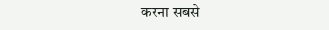करना सबसे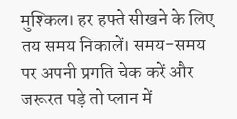मुश्किल। हर हफ्ते सीखने के लिए तय समय निकालें। समय-समय पर अपनी प्रगति चेक करें और जरूरत पड़े तो प्लान में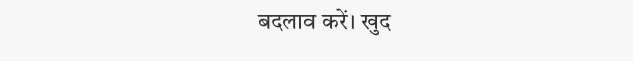बदलाव करें। खुद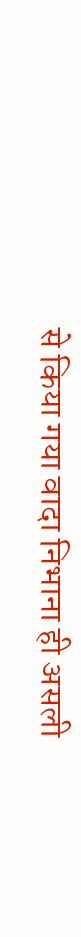से किया गया वादा निभाना ही असली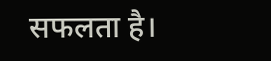सफलता है।